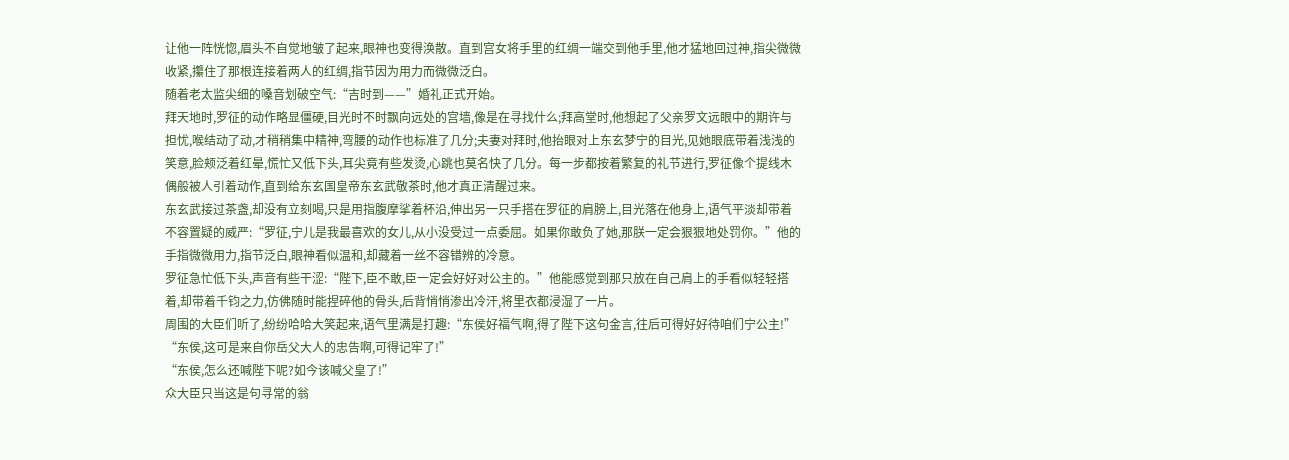让他一阵恍惚,眉头不自觉地皱了起来,眼神也变得涣散。直到宫女将手里的红绸一端交到他手里,他才猛地回过神,指尖微微收紧,攥住了那根连接着两人的红绸,指节因为用力而微微泛白。
随着老太监尖细的嗓音划破空气:“吉时到——”婚礼正式开始。
拜天地时,罗征的动作略显僵硬,目光时不时飘向远处的宫墙,像是在寻找什么;拜高堂时,他想起了父亲罗文远眼中的期许与担忧,喉结动了动,才稍稍集中精神,弯腰的动作也标准了几分;夫妻对拜时,他抬眼对上东玄梦宁的目光,见她眼底带着浅浅的笑意,脸颊泛着红晕,慌忙又低下头,耳尖竟有些发烫,心跳也莫名快了几分。每一步都按着繁复的礼节进行,罗征像个提线木偶般被人引着动作,直到给东玄国皇帝东玄武敬茶时,他才真正清醒过来。
东玄武接过茶盏,却没有立刻喝,只是用指腹摩挲着杯沿,伸出另一只手搭在罗征的肩膀上,目光落在他身上,语气平淡却带着不容置疑的威严:“罗征,宁儿是我最喜欢的女儿,从小没受过一点委屈。如果你敢负了她,那朕一定会狠狠地处罚你。”他的手指微微用力,指节泛白,眼神看似温和,却藏着一丝不容错辨的冷意。
罗征急忙低下头,声音有些干涩:“陛下,臣不敢,臣一定会好好对公主的。”他能感觉到那只放在自己肩上的手看似轻轻搭着,却带着千钧之力,仿佛随时能捏碎他的骨头,后背悄悄渗出冷汗,将里衣都浸湿了一片。
周围的大臣们听了,纷纷哈哈大笑起来,语气里满是打趣:“东侯好福气啊,得了陛下这句金言,往后可得好好待咱们宁公主!”
“东侯,这可是来自你岳父大人的忠告啊,可得记牢了!”
“东侯,怎么还喊陛下呢?如今该喊父皇了!”
众大臣只当这是句寻常的翁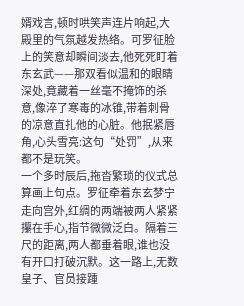婿戏言,顿时哄笑声连片响起,大殿里的气氛越发热络。可罗征脸上的笑意却瞬间淡去,他死死盯着东玄武——那双看似温和的眼睛深处,竟藏着一丝毫不掩饰的杀意,像淬了寒毒的冰锥,带着刺骨的凉意直扎他的心脏。他抿紧唇角,心头雪亮:这句“处罚”,从来都不是玩笑。
一个多时辰后,拖沓繁琐的仪式总算画上句点。罗征牵着东玄梦宁走向宫外,红绸的两端被两人紧紧攥在手心,指节微微泛白。隔着三尺的距离,两人都垂着眼,谁也没有开口打破沉默。这一路上,无数皇子、官员接踵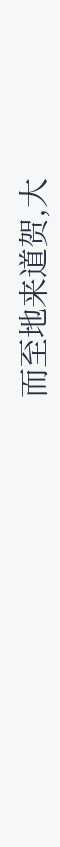而至地来道贺,大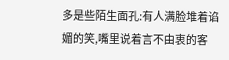多是些陌生面孔:有人满脸堆着谄媚的笑,嘴里说着言不由衷的客